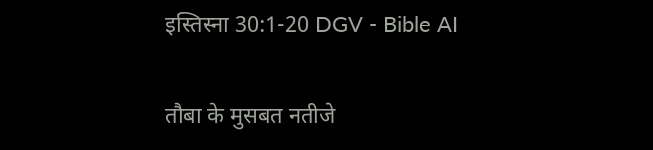इस्तिस्ना 30:1-20 DGV - Bible AI

तौबा के मुसबत नतीजे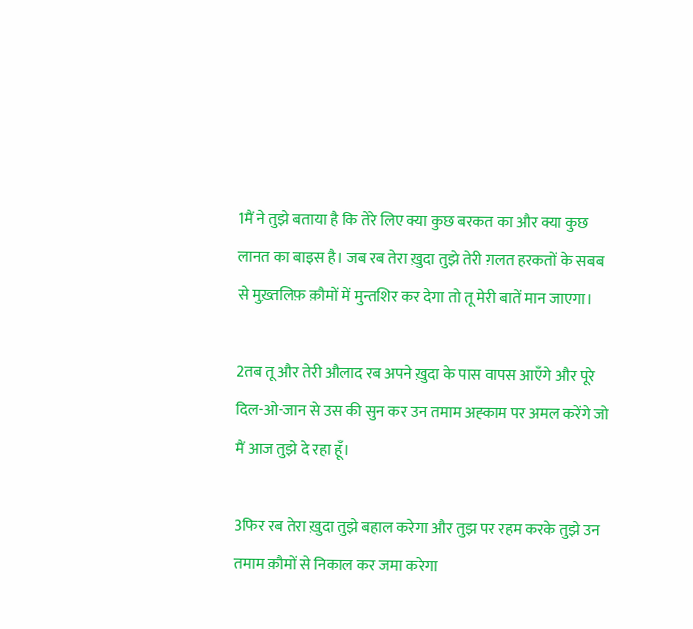1मैं ने तुझे बताया है कि तेरे लिए क्या कुछ बरकत का और क्या कुछ लानत का बाइस है। जब रब तेरा ख़ुदा तुझे तेरी ग़लत हरकतों के सबब से मुख़्तलिफ़ क़ौमों में मुन्तशिर कर देगा तो तू मेरी बातें मान जाएगा।

2तब तू और तेरी औलाद रब अपने ख़ुदा के पास वापस आएँगे और पूरे दिल-ओ-जान से उस की सुन कर उन तमाम अह्काम पर अमल करेंगे जो मैं आज तुझे दे रहा हूँ।

3फिर रब तेरा ख़ुदा तुझे बहाल करेगा और तुझ पर रहम करके तुझे उन तमाम क़ौमों से निकाल कर जमा करेगा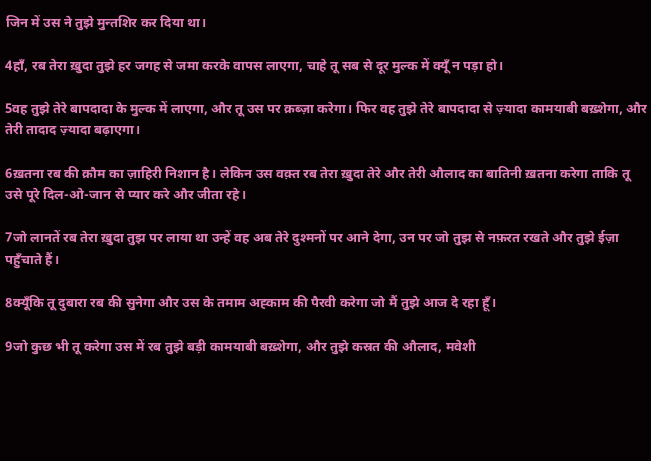जिन में उस ने तुझे मुन्तशिर कर दिया था।

4हाँ, रब तेरा ख़ुदा तुझे हर जगह से जमा करके वापस लाएगा, चाहे तू सब से दूर मुल्क में क्यूँ न पड़ा हो।

5वह तुझे तेरे बापदादा के मुल्क में लाएगा, और तू उस पर क़ब्ज़ा करेगा। फिर वह तुझे तेरे बापदादा से ज़्यादा कामयाबी बख़्शेगा, और तेरी तादाद ज़्यादा बढ़ाएगा।

6ख़तना रब की क़ौम का ज़ाहिरी निशान है। लेकिन उस वक़्त रब तेरा ख़ुदा तेरे और तेरी औलाद का बातिनी ख़तना करेगा ताकि तू उसे पूरे दिल-ओ-जान से प्यार करे और जीता रहे।

7जो लानतें रब तेरा ख़ुदा तुझ पर लाया था उन्हें वह अब तेरे दुश्मनों पर आने देगा, उन पर जो तुझ से नफ़रत रखते और तुझे ईज़ा पहुँचाते हैं।

8क्यूँकि तू दुबारा रब की सुनेगा और उस के तमाम अह्काम की पैरवी करेगा जो मैं तुझे आज दे रहा हूँ।

9जो कुछ भी तू करेगा उस में रब तुझे बड़ी कामयाबी बख़्शेगा, और तुझे कस्रत की औलाद, मवेशी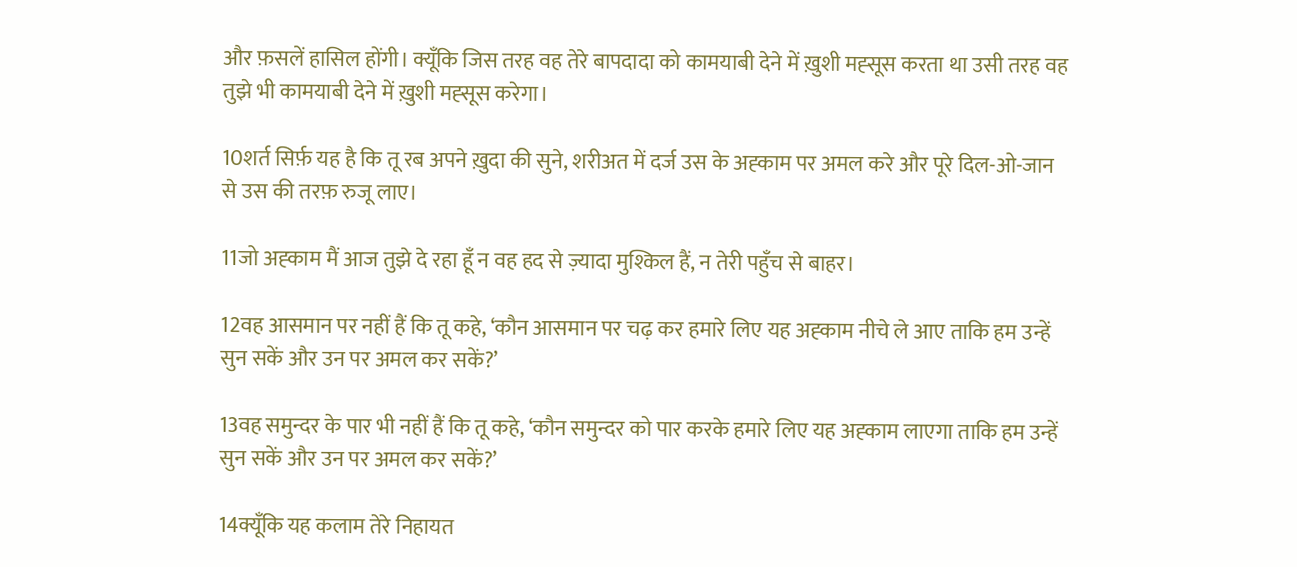और फ़सलें हासिल होंगी। क्यूँकि जिस तरह वह तेरे बापदादा को कामयाबी देने में ख़ुशी मह्सूस करता था उसी तरह वह तुझे भी कामयाबी देने में ख़ुशी मह्सूस करेगा।

10शर्त सिर्फ़ यह है कि तू रब अपने ख़ुदा की सुने, शरीअत में दर्ज उस के अह्काम पर अमल करे और पूरे दिल-ओ-जान से उस की तरफ़ रुजू लाए।

11जो अह्काम मैं आज तुझे दे रहा हूँ न वह हद से ज़्यादा मुश्किल हैं, न तेरी पहुँच से बाहर।

12वह आसमान पर नहीं हैं कि तू कहे, ‘कौन आसमान पर चढ़ कर हमारे लिए यह अह्काम नीचे ले आए ताकि हम उन्हें सुन सकें और उन पर अमल कर सकें?’

13वह समुन्दर के पार भी नहीं हैं कि तू कहे, ‘कौन समुन्दर को पार करके हमारे लिए यह अह्काम लाएगा ताकि हम उन्हें सुन सकें और उन पर अमल कर सकें?’

14क्यूँकि यह कलाम तेरे निहायत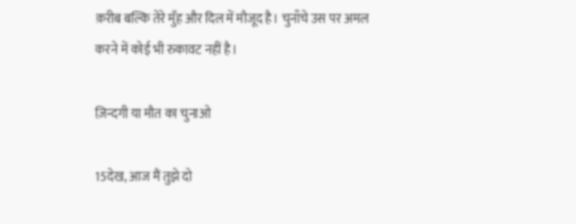क़रीब बल्कि तेरे मुँह और दिल में मौजूद है। चुनाँचे उस पर अमल करने में कोई भी रुकावट नहीं है।

ज़िन्दगी या मौत का चुनाओ

15देख, आज मैं तुझे दो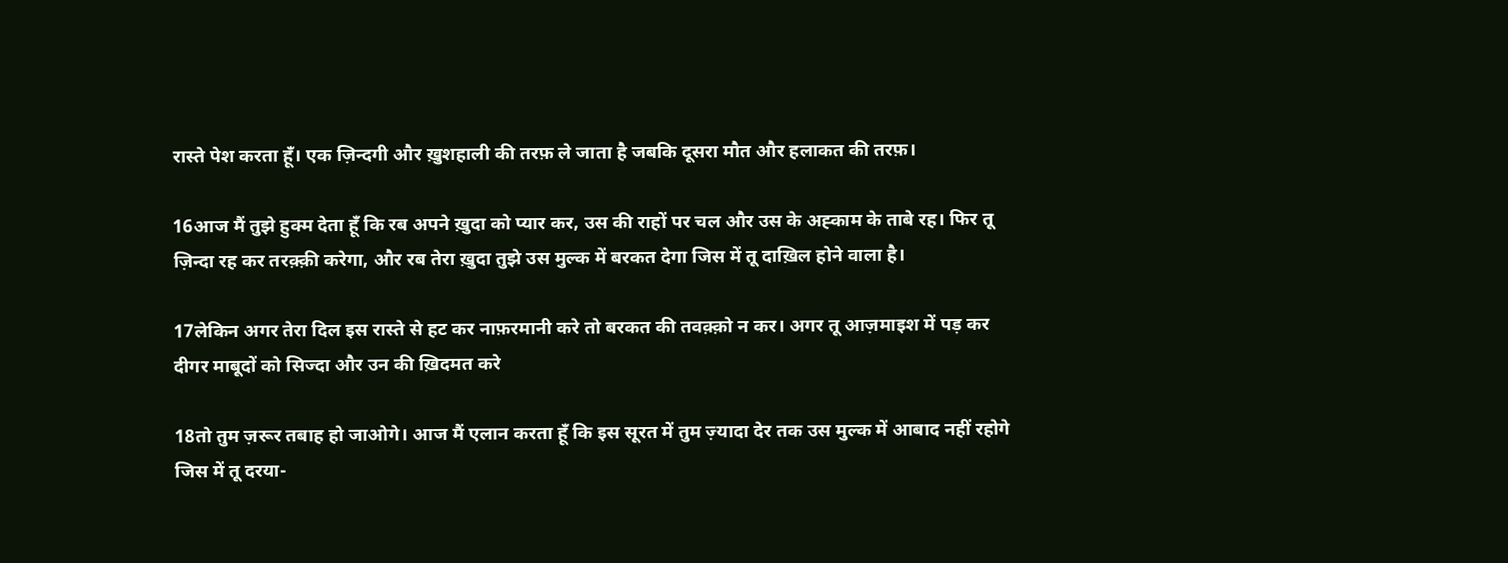रास्ते पेश करता हूँ। एक ज़िन्दगी और ख़ुशहाली की तरफ़ ले जाता है जबकि दूसरा मौत और हलाकत की तरफ़।

16आज मैं तुझे हुक्म देता हूँ कि रब अपने ख़ुदा को प्यार कर, उस की राहों पर चल और उस के अह्काम के ताबे रह। फिर तू ज़िन्दा रह कर तरक़्क़ी करेगा, और रब तेरा ख़ुदा तुझे उस मुल्क में बरकत देगा जिस में तू दाख़िल होने वाला है।

17लेकिन अगर तेरा दिल इस रास्ते से हट कर नाफ़रमानी करे तो बरकत की तवक़्क़ो न कर। अगर तू आज़माइश में पड़ कर दीगर माबूदों को सिज्दा और उन की ख़िदमत करे

18तो तुम ज़रूर तबाह हो जाओगे। आज मैं एलान करता हूँ कि इस सूरत में तुम ज़्यादा देर तक उस मुल्क में आबाद नहीं रहोगे जिस में तू दरया-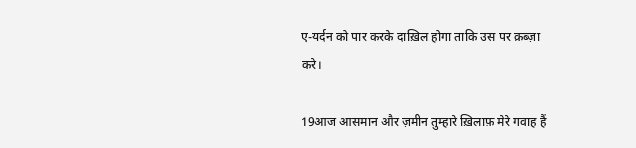ए-यर्दन को पार करके दाख़िल होगा ताकि उस पर क़ब्ज़ा करे।

19आज आसमान और ज़मीन तुम्हारे ख़िलाफ़ मेरे गवाह हैं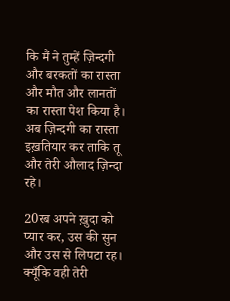कि मैं ने तुम्हें ज़िन्दगी और बरकतों का रास्ता और मौत और लानतों का रास्ता पेश किया है। अब ज़िन्दगी का रास्ता इख़तियार कर ताकि तू और तेरी औलाद ज़िन्दा रहे।

20रब अपने ख़ुदा को प्यार कर, उस की सुन और उस से लिपटा रह। क्यूँकि वही तेरी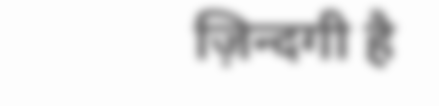ज़िन्दगी है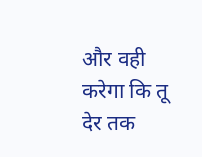और वही करेगा कि तू देर तक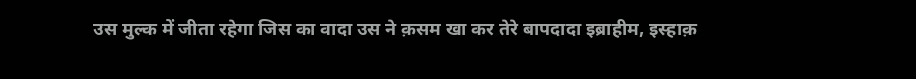उस मुल्क में जीता रहेगा जिस का वादा उस ने क़सम खा कर तेरे बापदादा इब्राहीम, इस्हाक़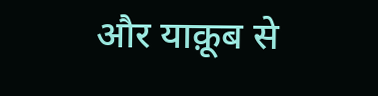और याक़ूब से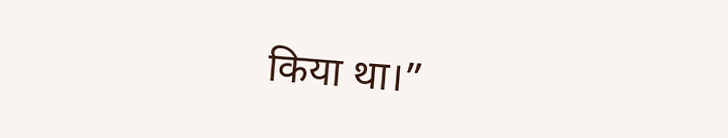किया था।”